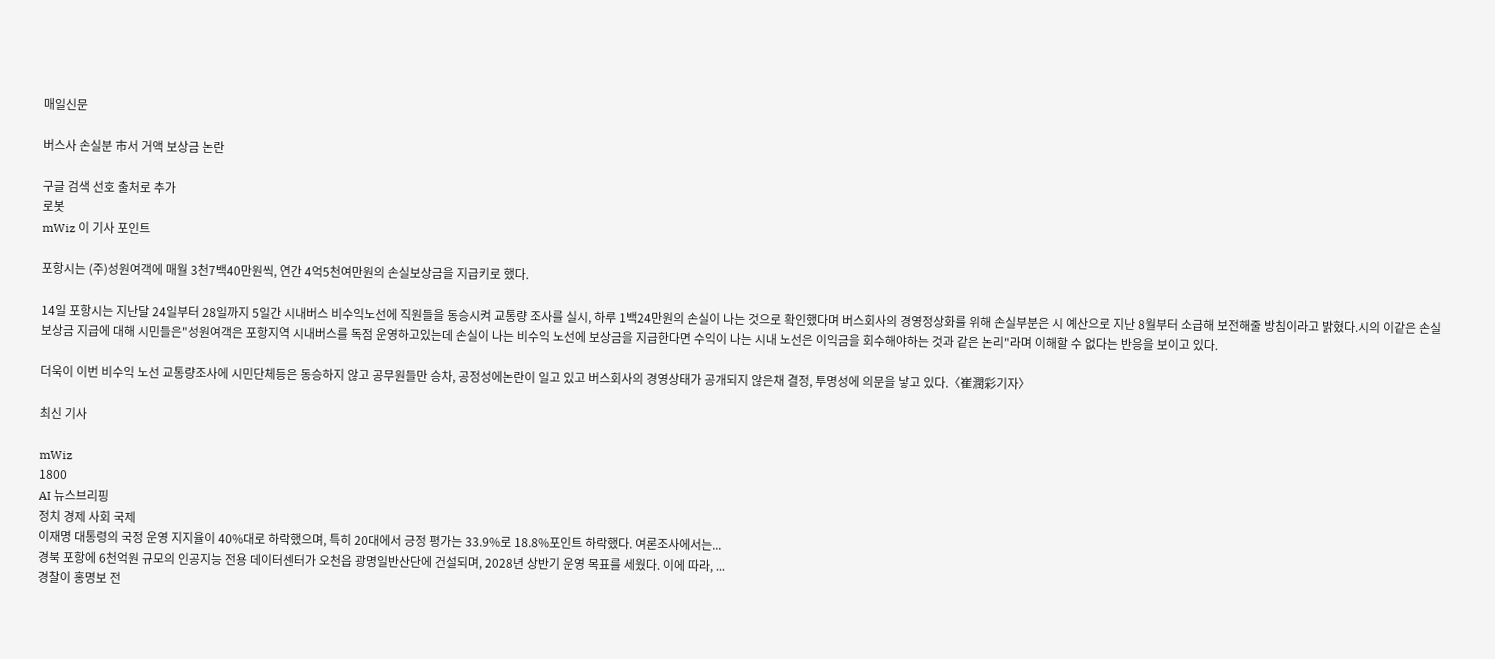매일신문

버스사 손실분 市서 거액 보상금 논란

구글 검색 선호 출처로 추가
로봇
mWiz 이 기사 포인트

포항시는 (주)성원여객에 매월 3천7백40만원씩, 연간 4억5천여만원의 손실보상금을 지급키로 했다.

14일 포항시는 지난달 24일부터 28일까지 5일간 시내버스 비수익노선에 직원들을 동승시켜 교통량 조사를 실시, 하루 1백24만원의 손실이 나는 것으로 확인했다며 버스회사의 경영정상화를 위해 손실부분은 시 예산으로 지난 8월부터 소급해 보전해줄 방침이라고 밝혔다.시의 이같은 손실보상금 지급에 대해 시민들은"성원여객은 포항지역 시내버스를 독점 운영하고있는데 손실이 나는 비수익 노선에 보상금을 지급한다면 수익이 나는 시내 노선은 이익금을 회수해야하는 것과 같은 논리"라며 이해할 수 없다는 반응을 보이고 있다.

더욱이 이번 비수익 노선 교통량조사에 시민단체등은 동승하지 않고 공무원들만 승차, 공정성에논란이 일고 있고 버스회사의 경영상태가 공개되지 않은채 결정, 투명성에 의문을 낳고 있다.〈崔潤彩기자〉

최신 기사

mWiz
1800
AI 뉴스브리핑
정치 경제 사회 국제
이재명 대통령의 국정 운영 지지율이 40%대로 하락했으며, 특히 20대에서 긍정 평가는 33.9%로 18.8%포인트 하락했다. 여론조사에서는...
경북 포항에 6천억원 규모의 인공지능 전용 데이터센터가 오천읍 광명일반산단에 건설되며, 2028년 상반기 운영 목표를 세웠다. 이에 따라, ...
경찰이 홍명보 전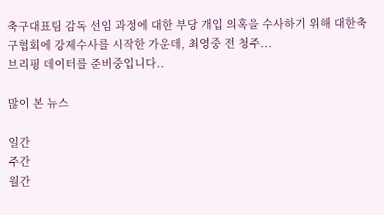축구대표팀 감독 선임 과정에 대한 부당 개입 의혹을 수사하기 위해 대한축구협회에 강제수사를 시작한 가운데, 최영중 전 청주...
브리핑 데이터를 준비중입니다..

많이 본 뉴스

일간
주간
월간